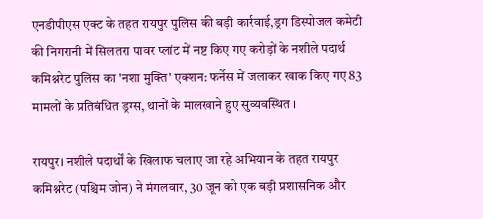एनडीपीएस एक्ट के तहत रायपुर पुलिस की बड़ी कार्रवाई,ड्रग डिस्पोजल कमेटी की निगरानी में सिलतरा पावर प्लांट में नष्ट किए गए करोड़ों के नशीले पदार्थ
कमिश्नरेट पुलिस का 'नशा मुक्ति' एक्शन: फर्नेस में जलाकर खाक किए गए 83 मामलों के प्रतिबंधित ड्रग्स, थानों के मालखाने हुए सुव्यवस्थित ।

रायपुर। नशीले पदार्थों के खिलाफ चलाए जा रहे अभियान के तहत रायपुर कमिश्नरेट (पश्चिम जोन) ने मंगलवार, 30 जून को एक बड़ी प्रशासनिक और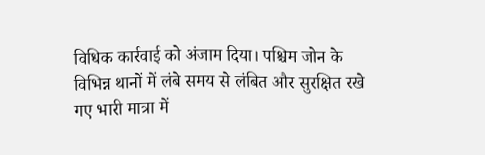विधिक कार्रवाई को अंजाम दिया। पश्चिम जोन के विभिन्न थानों में लंबे समय से लंबित और सुरक्षित रखे गए भारी मात्रा में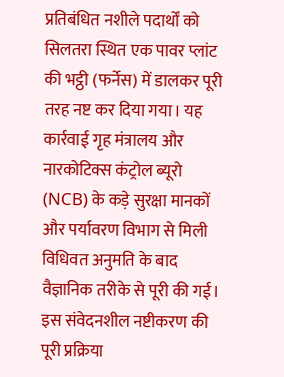प्रतिबंधित नशीले पदार्थों को सिलतरा स्थित एक पावर प्लांट की भट्ठी (फर्नेस) में डालकर पूरी तरह नष्ट कर दिया गया। यह कार्रवाई गृह मंत्रालय और नारकोटिक्स कंट्रोल ब्यूरो (NCB) के कड़े सुरक्षा मानकों और पर्यावरण विभाग से मिली विधिवत अनुमति के बाद वैज्ञानिक तरीके से पूरी की गई।
इस संवेदनशील नष्टीकरण की पूरी प्रक्रिया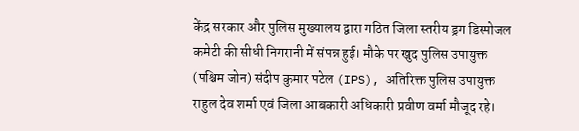केंद्र सरकार और पुलिस मुख्यालय द्वारा गठित जिला स्तरीय ड्रग डिस्पोजल कमेटी की सीधी निगरानी में संपन्न हुई। मौके पर खुद पुलिस उपायुक्त (पश्चिम जोन) संदीप कुमार पटेल (IPS), अतिरिक्त पुलिस उपायुक्त राहुल देव शर्मा एवं जिला आबकारी अधिकारी प्रवीण वर्मा मौजूद रहे।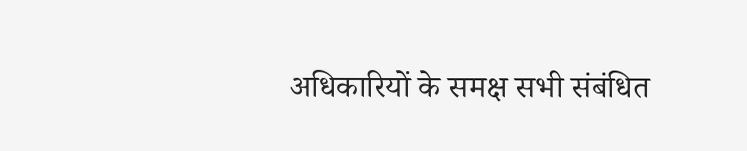अधिकारियों के समक्ष सभी संबंधित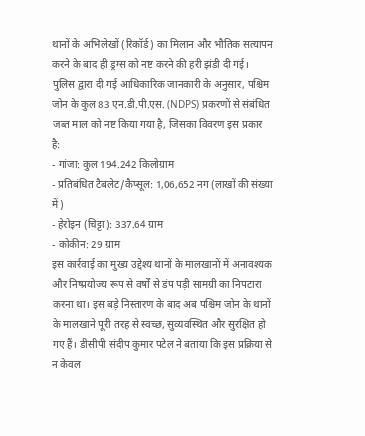थानों के अभिलेखों (रिकॉर्ड) का मिलान और भौतिक सत्यापन करने के बाद ही ड्रग्स को नष्ट करने की हरी झंडी दी गई।
पुलिस द्वारा दी गई आधिकारिक जानकारी के अनुसार, पश्चिम जोन के कुल 83 एन.डी.पी.एस. (NDPS) प्रकरणों से संबंधित जब्त माल को नष्ट किया गया है, जिसका विवरण इस प्रकार है:
- गांजा: कुल 194.242 किलोग्राम
- प्रतिबंधित टैबलेट/कैप्सूल: 1,06,652 नग (लाखों की संख्या में)
- हेरोइन (चिट्टा): 337.64 ग्राम
- कोकीन: 29 ग्राम
इस कार्रवाई का मुख्य उद्देश्य थानों के मालखानों में अनावश्यक और निष्प्रयोज्य रूप से वर्षों से डंप पड़ी सामग्री का निपटारा करना था। इस बड़े निस्तारण के बाद अब पश्चिम जोन के थानों के मालखाने पूरी तरह से स्वच्छ, सुव्यवस्थित और सुरक्षित हो गए हैं। डीसीपी संदीप कुमार पटेल ने बताया कि इस प्रक्रिया से न केवल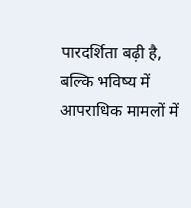पारदर्शिता बढ़ी है, बल्कि भविष्य में आपराधिक मामलों में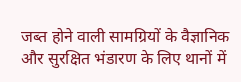जब्त होने वाली सामग्रियों के वैज्ञानिक और सुरक्षित भंडारण के लिए थानों में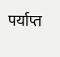पर्याप्त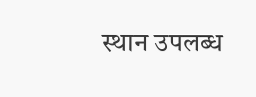स्थान उपलब्ध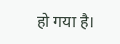हो गया है।